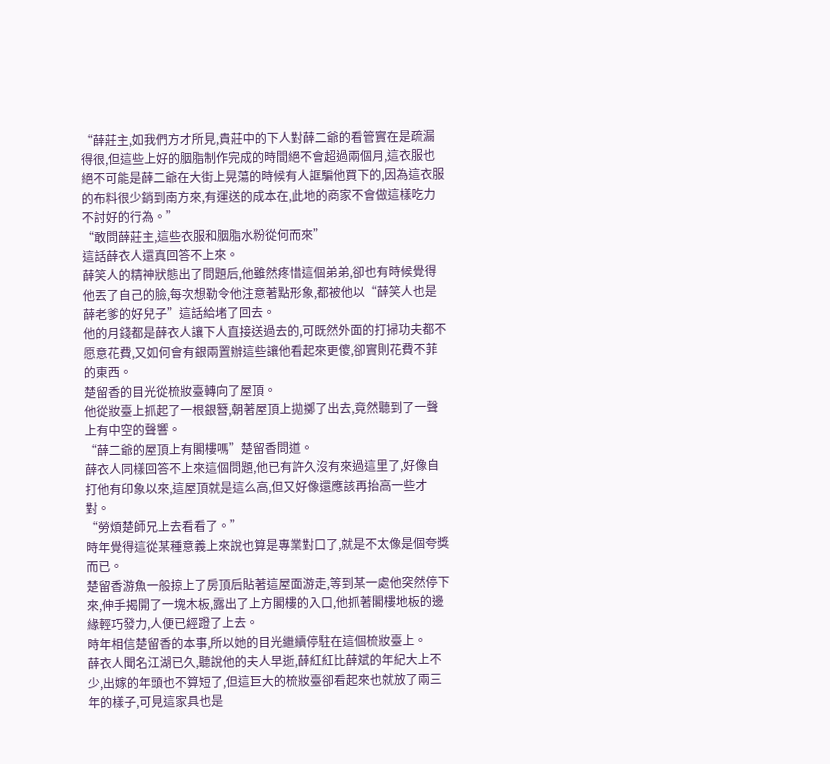“薛莊主,如我們方才所見,貴莊中的下人對薛二爺的看管實在是疏漏得很,但這些上好的胭脂制作完成的時間絕不會超過兩個月,這衣服也絕不可能是薛二爺在大街上晃蕩的時候有人誆騙他買下的,因為這衣服的布料很少銷到南方來,有運送的成本在,此地的商家不會做這樣吃力不討好的行為。”
“敢問薛莊主,這些衣服和胭脂水粉從何而來”
這話薛衣人還真回答不上來。
薛笑人的精神狀態出了問題后,他雖然疼惜這個弟弟,卻也有時候覺得他丟了自己的臉,每次想勒令他注意著點形象,都被他以“薛笑人也是薛老爹的好兒子”這話給堵了回去。
他的月錢都是薛衣人讓下人直接送過去的,可既然外面的打掃功夫都不愿意花費,又如何會有銀兩置辦這些讓他看起來更傻,卻實則花費不菲的東西。
楚留香的目光從梳妝臺轉向了屋頂。
他從妝臺上抓起了一根銀簪,朝著屋頂上拋擲了出去,竟然聽到了一聲上有中空的聲響。
“薛二爺的屋頂上有閣樓嗎”楚留香問道。
薛衣人同樣回答不上來這個問題,他已有許久沒有來過這里了,好像自打他有印象以來,這屋頂就是這么高,但又好像還應該再抬高一些才對。
“勞煩楚師兄上去看看了。”
時年覺得這從某種意義上來說也算是專業對口了,就是不太像是個夸獎而已。
楚留香游魚一般掠上了房頂后貼著這屋面游走,等到某一處他突然停下來,伸手揭開了一塊木板,露出了上方閣樓的入口,他抓著閣樓地板的邊緣輕巧發力,人便已經蹬了上去。
時年相信楚留香的本事,所以她的目光繼續停駐在這個梳妝臺上。
薛衣人聞名江湖已久,聽說他的夫人早逝,薛紅紅比薛斌的年紀大上不少,出嫁的年頭也不算短了,但這巨大的梳妝臺卻看起來也就放了兩三年的樣子,可見這家具也是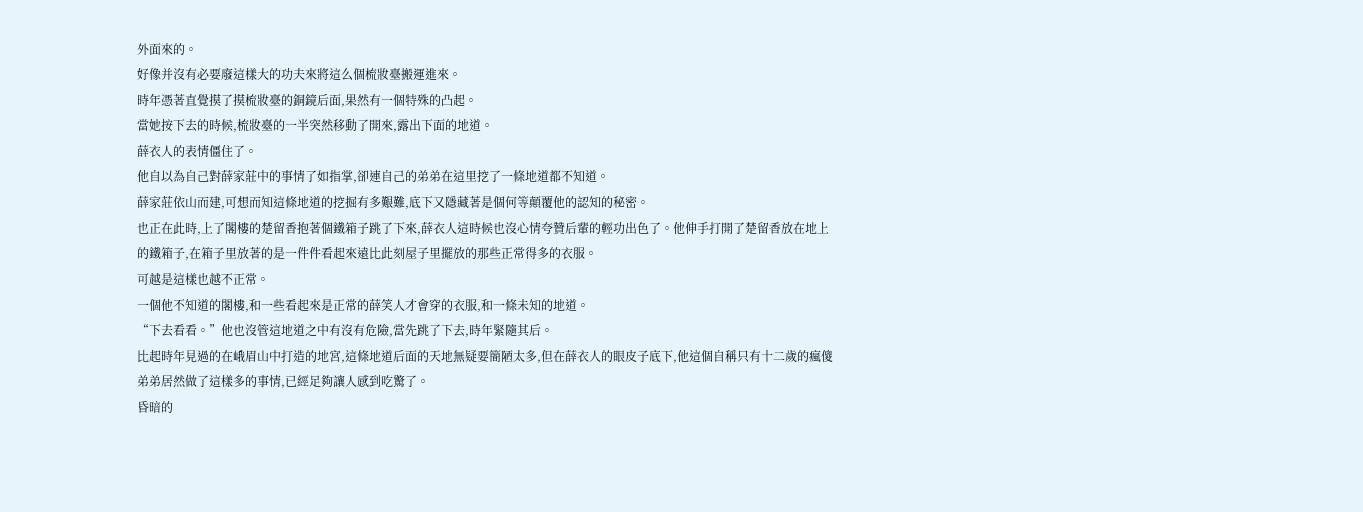外面來的。
好像并沒有必要廢這樣大的功夫來將這么個梳妝臺搬運進來。
時年憑著直覺摸了摸梳妝臺的銅鏡后面,果然有一個特殊的凸起。
當她按下去的時候,梳妝臺的一半突然移動了開來,露出下面的地道。
薛衣人的表情僵住了。
他自以為自己對薛家莊中的事情了如指掌,卻連自己的弟弟在這里挖了一條地道都不知道。
薛家莊依山而建,可想而知這條地道的挖掘有多艱難,底下又隱藏著是個何等顛覆他的認知的秘密。
也正在此時,上了閣樓的楚留香抱著個鐵箱子跳了下來,薛衣人這時候也沒心情夸贊后輩的輕功出色了。他伸手打開了楚留香放在地上的鐵箱子,在箱子里放著的是一件件看起來遠比此刻屋子里擺放的那些正常得多的衣服。
可越是這樣也越不正常。
一個他不知道的閣樓,和一些看起來是正常的薛笑人才會穿的衣服,和一條未知的地道。
“下去看看。”他也沒管這地道之中有沒有危險,當先跳了下去,時年緊隨其后。
比起時年見過的在峨眉山中打造的地宮,這條地道后面的天地無疑要簡陋太多,但在薛衣人的眼皮子底下,他這個自稱只有十二歲的瘋傻弟弟居然做了這樣多的事情,已經足夠讓人感到吃驚了。
昏暗的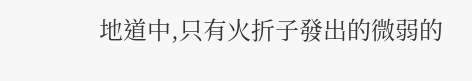地道中,只有火折子發出的微弱的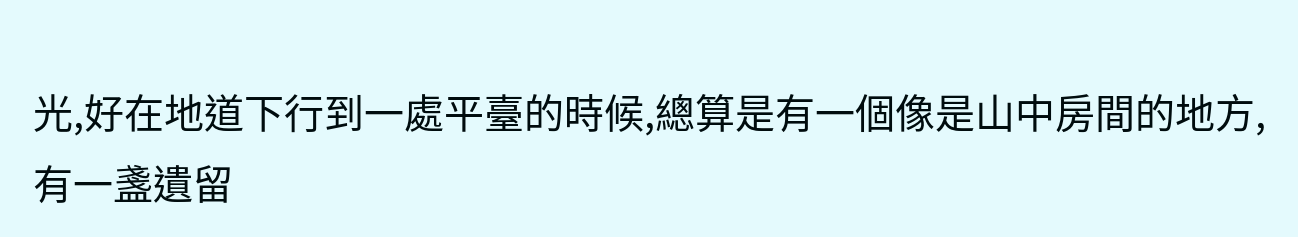光,好在地道下行到一處平臺的時候,總算是有一個像是山中房間的地方,有一盞遺留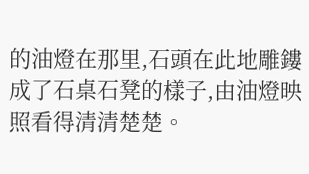的油燈在那里,石頭在此地雕鏤成了石桌石凳的樣子,由油燈映照看得清清楚楚。